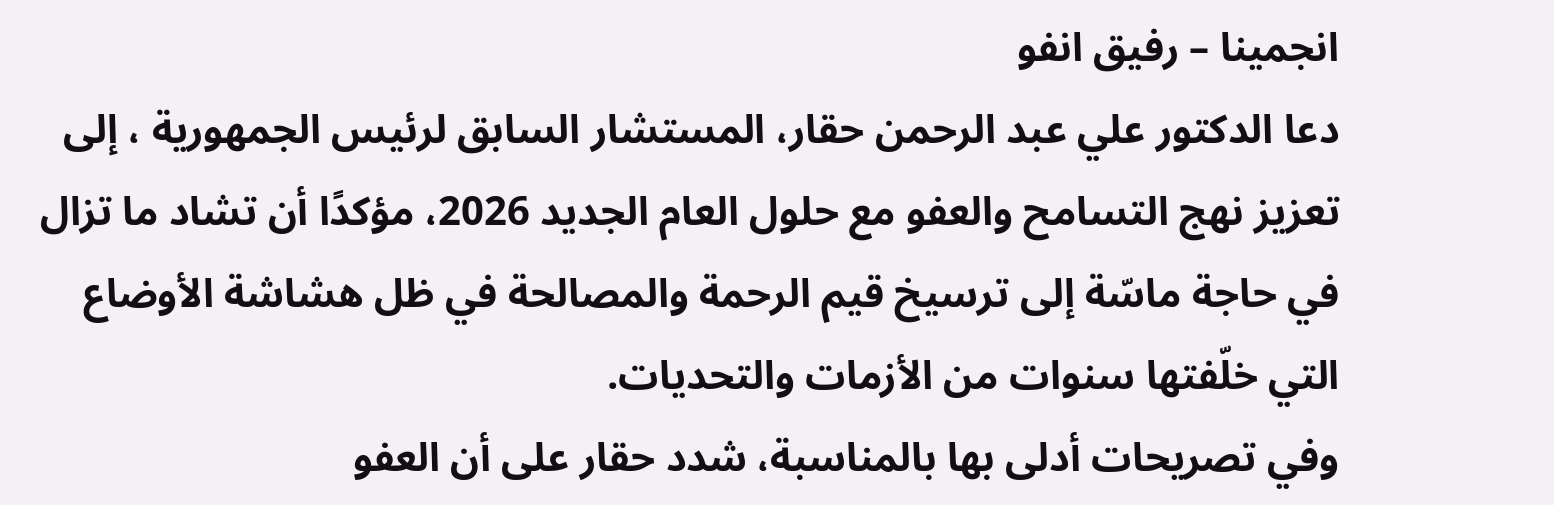انجمينا – رفيق انفو
دعا الدكتور علي عبد الرحمن حقار، المستشار السابق لرئيس الجمهورية ، إلى تعزيز نهج التسامح والعفو مع حلول العام الجديد 2026، مؤكدًا أن تشاد ما تزال في حاجة ماسّة إلى ترسيخ قيم الرحمة والمصالحة في ظل هشاشة الأوضاع التي خلّفتها سنوات من الأزمات والتحديات.
وفي تصريحات أدلى بها بالمناسبة، شدد حقار على أن العفو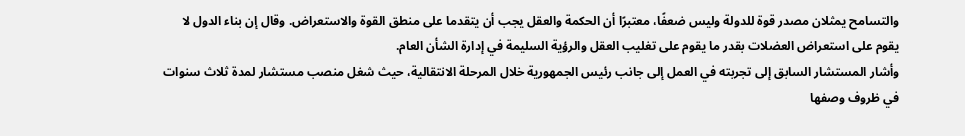والتسامح يمثلان مصدر قوة للدولة وليس ضعفًا، معتبرًا أن الحكمة والعقل يجب أن يتقدما على منطق القوة والاستعراض. وقال إن بناء الدول لا يقوم على استعراض العضلات بقدر ما يقوم على تغليب العقل والرؤية السليمة في إدارة الشأن العام.
وأشار المستشار السابق إلى تجربته في العمل إلى جانب رئيس الجمهورية خلال المرحلة الانتقالية، حيث شغل منصب مستشار لمدة ثلاث سنوات في ظروف وصفها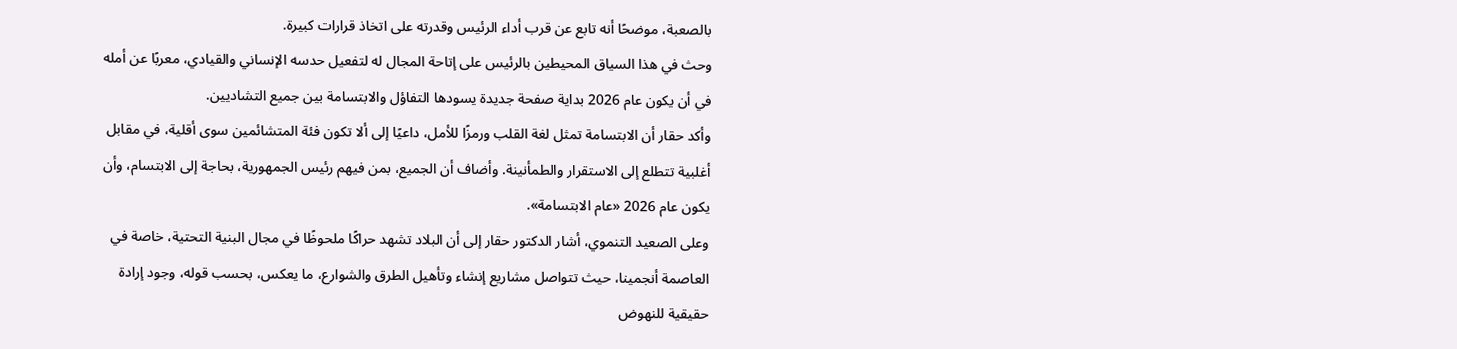بالصعبة، موضحًا أنه تابع عن قرب أداء الرئيس وقدرته على اتخاذ قرارات كبيرة.
وحث في هذا السياق المحيطين بالرئيس على إتاحة المجال له لتفعيل حدسه الإنساني والقيادي، معربًا عن أمله في أن يكون عام 2026 بداية صفحة جديدة يسودها التفاؤل والابتسامة بين جميع التشاديين.
وأكد حقار أن الابتسامة تمثل لغة القلب ورمزًا للأمل، داعيًا إلى ألا تكون فئة المتشائمين سوى أقلية، في مقابل أغلبية تتطلع إلى الاستقرار والطمأنينة. وأضاف أن الجميع، بمن فيهم رئيس الجمهورية، بحاجة إلى الابتسام، وأن يكون عام 2026 «عام الابتسامة».
وعلى الصعيد التنموي، أشار الدكتور حقار إلى أن البلاد تشهد حراكًا ملحوظًا في مجال البنية التحتية، خاصة في العاصمة أنجمينا، حيث تتواصل مشاريع إنشاء وتأهيل الطرق والشوارع، ما يعكس، بحسب قوله، وجود إرادة حقيقية للنهوض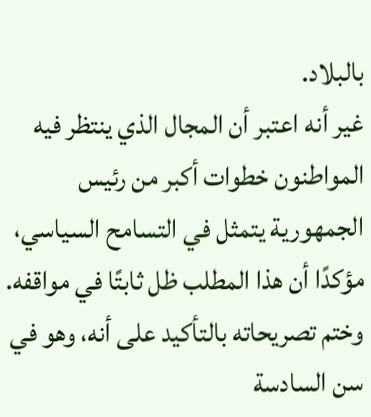بالبلاد.
غير أنه اعتبر أن المجال الذي ينتظر فيه المواطنون خطوات أكبر من رئيس الجمهورية يتمثل في التسامح السياسي، مؤكدًا أن هذا المطلب ظل ثابتًا في مواقفه. وختم تصريحاته بالتأكيد على أنه، وهو في سن السادسة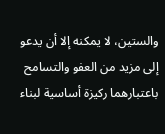والستين، لا يمكنه إلا أن يدعو إلى مزيد من العفو والتسامح باعتبارهما ركيزة أساسية لبناء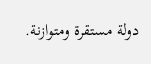دولة مستقرة ومتوازنة.